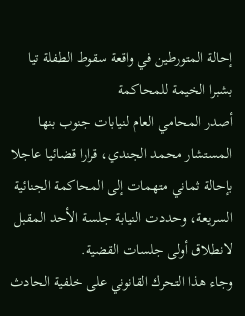إحالة المتورطين في واقعة سقوط الطفلة تيا بشبرا الخيمة للمحاكمة
أصدر المحامي العام لنيابات جنوب بنها المستشار محمد الجندي، قرارا قضائيا عاجلا بإحالة ثماني متهمات إلى المحاكمة الجنائية السريعة، وحددت النيابة جلسة الأحد المقبل لانطلاق أولى جلسات القضية.
وجاء هذا التحرك القانوني على خلفية الحادث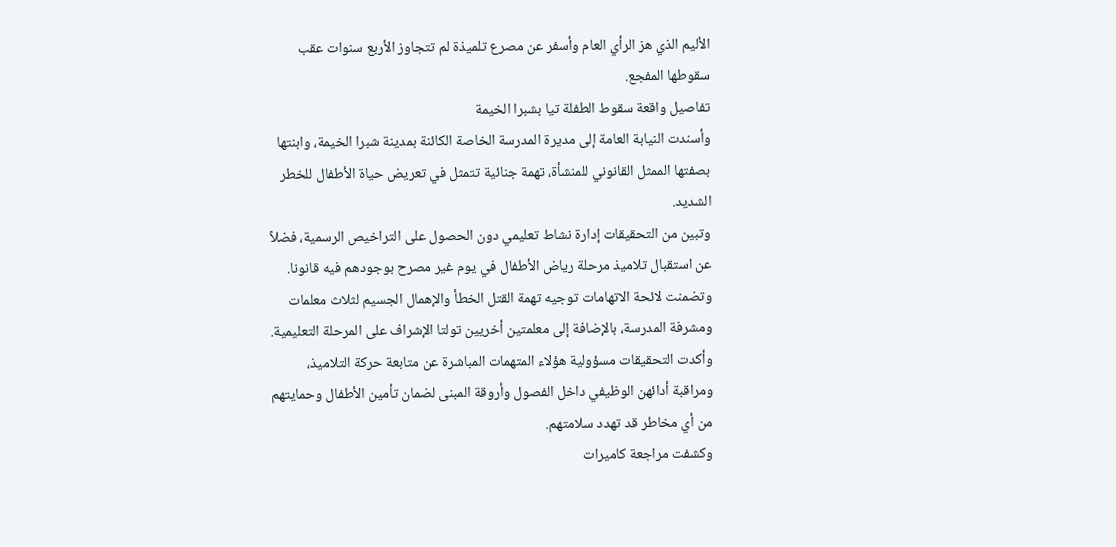الأليم الذي هز الرأي العام وأسفر عن مصرع تلميذة لم تتجاوز الأربع سنوات عقب سقوطها المفجع.
تفاصيل واقعة سقوط الطفلة تيا بشبرا الخيمة
وأسندت النيابة العامة إلى مديرة المدرسة الخاصة الكائنة بمدينة شبرا الخيمة، وابنتها بصفتها الممثل القانوني للمنشأة، تهمة جنائية تتمثل في تعريض حياة الأطفال للخطر الشديد.
وتبين من التحقيقات إدارة نشاط تعليمي دون الحصول على التراخيص الرسمية، فضلاً عن استقبال تلاميذ مرحلة رياض الأطفال في يوم غير مصرح بوجودهم فيه قانونا.
وتضمنت لائحة الاتهامات توجيه تهمة القتل الخطأ والإهمال الجسيم لثلاث معلمات ومشرفة المدرسة، بالإضافة إلى معلمتين أخريين تولتا الإشراف على المرحلة التعليمية.
وأكدت التحقيقات مسؤولية هؤلاء المتهمات المباشرة عن متابعة حركة التلاميذ، ومراقبة أدائهن الوظيفي داخل الفصول وأروقة المبنى لضمان تأمين الأطفال وحمايتهم من أي مخاطر قد تهدد سلامتهم.
وكشفت مراجعة كاميرات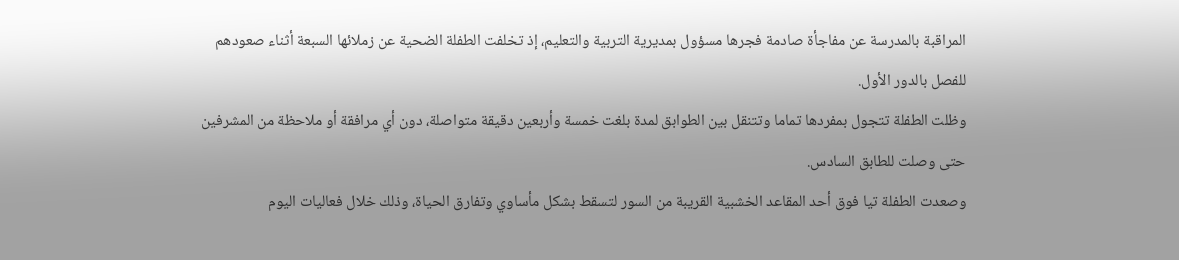المراقبة بالمدرسة عن مفاجأة صادمة فجرها مسؤول بمديرية التربية والتعليم، إذ تخلفت الطفلة الضحية عن زملائها السبعة أثناء صعودهم للفصل بالدور الأول.
وظلت الطفلة تتجول بمفردها تماما وتتنقل بين الطوابق لمدة بلغت خمسة وأربعين دقيقة متواصلة، دون أي مرافقة أو ملاحظة من المشرفين حتى وصلت للطابق السادس.
وصعدت الطفلة تيا فوق أحد المقاعد الخشبية القريبة من السور لتسقط بشكل مأساوي وتفارق الحياة، وذلك خلال فعاليات اليوم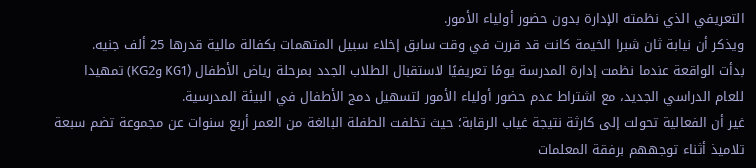التعريفي الذي نظمته الإدارة بدون حضور أولياء الأمور.
ويذكر أن نيابة ثان شبرا الخيمة كانت قد قررت في وقت سابق إخلاء سبيل المتهمات بكفالة مالية قدرها 25 ألف جنيه.
بدأت الواقعة عندما نظمت إدارة المدرسة يومًا تعريفيًا لاستقبال الطلاب الجدد بمرحلة رياض الأطفال (KG1 وKG2) تمهيدا للعام الدراسي الجديد، مع اشتراط عدم حضور أولياء الأمور لتسهيل دمج الأطفال في البيئة المدرسية.
غير أن الفعالية تحولت إلى كارثة نتيجة غياب الرقابة؛ حيث تخلفت الطفلة البالغة من العمر أربع سنوات عن مجموعة تضم سبعة تلاميذ أثناء توجههم برفقة المعلمات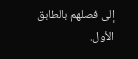إلى فصلهم بالطابق الأول.